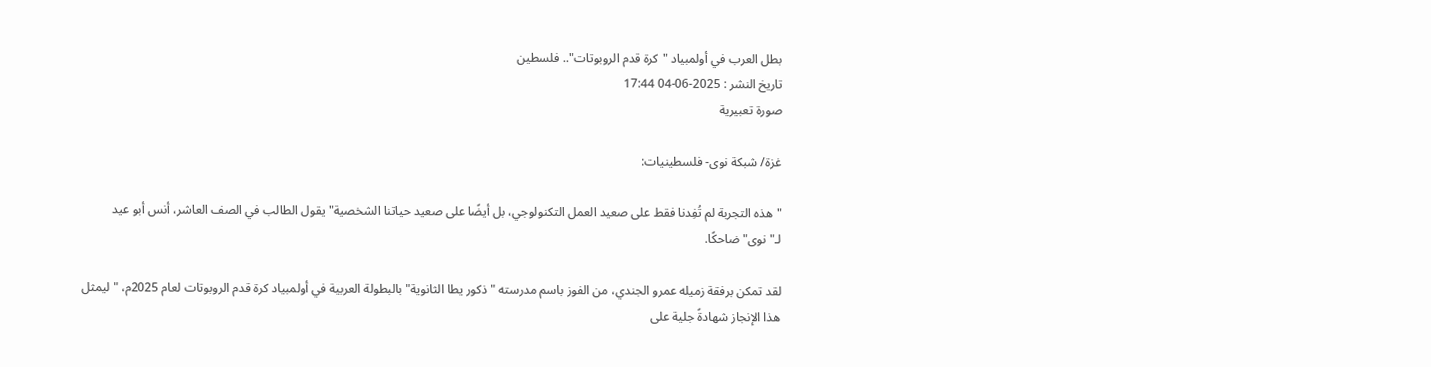بطل العرب في أولمبياد "كرة قدم الروبوتات".. فلسطين
تاريخ النشر : 2025-06-04 17:44
صورة تعبيرية

غزة/ شبكة نوى- فلسطينيات:

"هذه التجربة لم تُفِدنا فقط على صعيد العمل التكنولوجي، بل أيضًا على صعيد حياتنا الشخصية" يقول الطالب في الصف العاشر، أنس أبو عيد لـ"نوى" ضاحكًا.

لقد تمكن برفقة زميله عمرو الجندي، من الفوز باسم مدرسته "ذكور يطا الثانوية" بالبطولة العربية في أولمبياد كرة قدم الروبوتات لعام 2025م، "ليمثل هذا الإنجاز شهادةً جلية على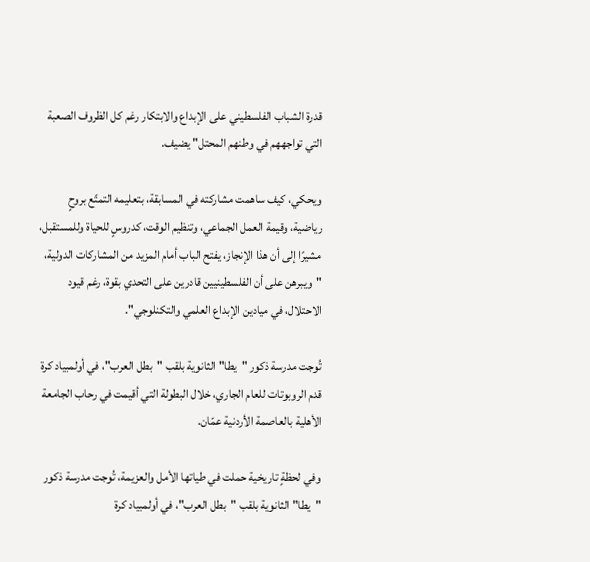قدرة الشباب الفلسطيني على الإبداع والابتكار رغم كل الظروف الصعبة التي تواجههم في وطنهم المحتل" يضيف.

ويحكي، كيف ساهمت مشاركته في المسابقة، بتعليمه التمتّع بروحٍ رياضية، وقيمة العمل الجماعي، وتنظيم الوقت، كدروسٍ للحياة وللمستقبل، مشيرًا إلى أن هذا الإنجاز، يفتح الباب أمام المزيد من المشاركات الدولية، "ويبرهن على أن الفلسطينيين قادرين على التحدي بقوة، رغم قيود الاحتلال، في ميادين الإبداع العلمي والتكنلوجي".

تُوجت مدرسة ذكور "يطا" الثانوية بلقب "بطل العرب"، في أولمبياد كرة قدم الروبوتات للعام الجاري، خلال البطولة التي أقيمت في رحاب الجامعة الأهلية بالعاصمة الأردنية عمّان.

وفي لحظةٍ تاريخية حملت في طياتها الأمل والعزيمة، تُوجت مدرسة ذكور "يطا" الثانوية بلقب "بطل العرب"، في أولمبياد كرة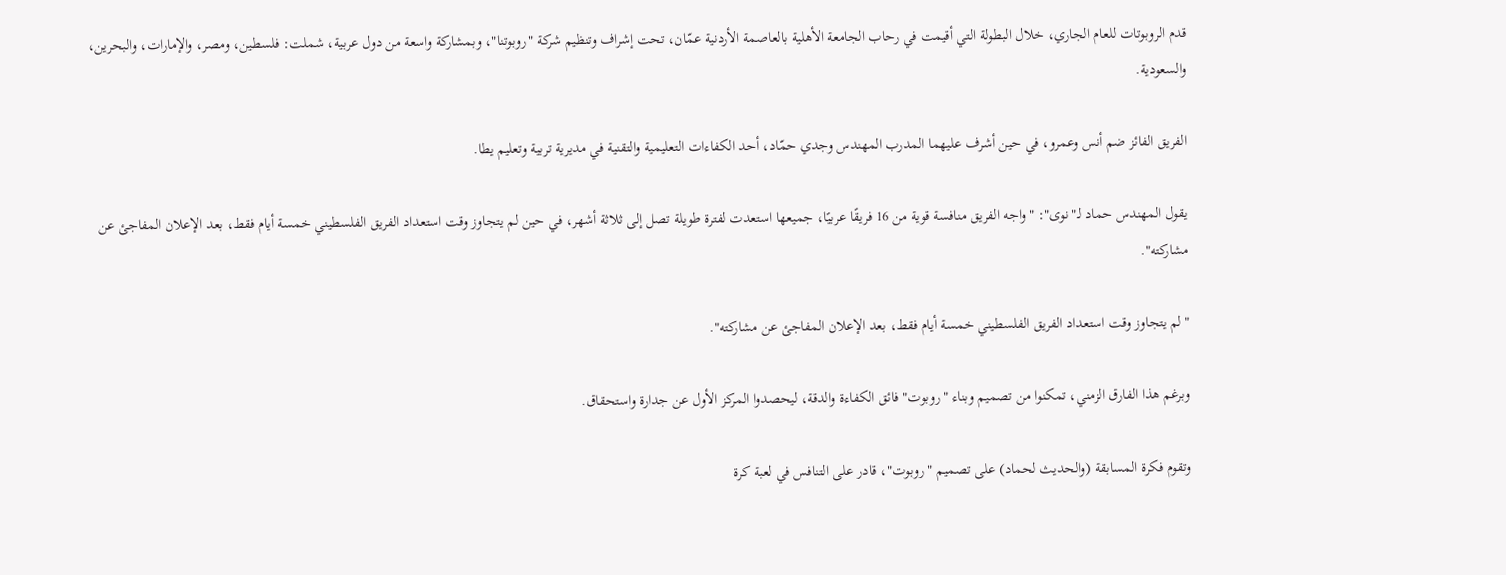قدم الروبوتات للعام الجاري، خلال البطولة التي أقيمت في رحاب الجامعة الأهلية بالعاصمة الأردنية عمّان، تحت إشراف وتنظيم شركة "روبوتنا"، وبمشاركة واسعة من دول عربية، شملت: فلسطين، ومصر، والإمارات، والبحرين، والسعودية.

الفريق الفائز ضم أنس وعمرو، في حين أشرف عليهما المدرب المهندس وجدي حمّاد، أحد الكفاءات التعليمية والتقنية في مديرية تربية وتعليم يطا.

يقول المهندس حماد لـ"نوى": "واجه الفريق منافسة قوية من 16 فريقًا عربيًا، جميعها استعدت لفترة طويلة تصل إلى ثلاثة أشهر، في حين لم يتجاوز وقت استعداد الفريق الفلسطيني خمسة أيام فقط، بعد الإعلان المفاجئ عن مشاركته".

"لم يتجاوز وقت استعداد الفريق الفلسطيني خمسة أيام فقط، بعد الإعلان المفاجئ عن مشاركته".

وبرغم هذا الفارق الزمني، تمكنوا من تصميم وبناء "روبوت" فائق الكفاءة والدقة، ليحصدوا المركز الأول عن جدارة واستحقاق.

وتقوم فكرة المسابقة (والحديث لحماد) على تصميم "روبوت"، قادر على التنافس في لعبة كرة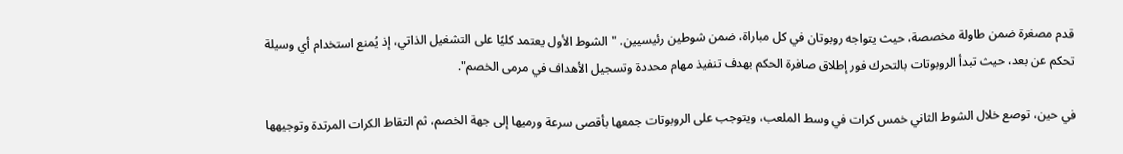قدم مصغرة ضمن طاولة مخصصة، حيث يتواجه روبوتان في كل مباراة، ضمن شوطين رئيسيين. "الشوط الأول يعتمد كليًا على التشغيل الذاتي، إذ يُمنع استخدام أي وسيلة تحكم عن بعد، حيث تبدأ الروبوتات بالتحرك فور إطلاق صافرة الحكم بهدف تنفيذ مهام محددة وتسجيل الأهداف في مرمى الخصم".

في حين، توصع خلال الشوط الثاني خمس كرات في وسط الملعب، ويتوجب على الروبوتات جمعها بأقصى سرعة ورميها إلى جهة الخصم، ثم التقاط الكرات المرتدة وتوجيهها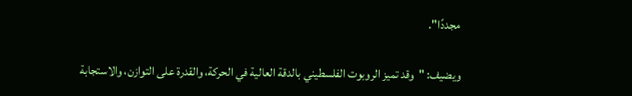مجددًا".

ويضيف: "وقد تميز الروبوت الفلسطيني بالدقة العالية في الحركة، والقدرة على التوازن، والاستجابة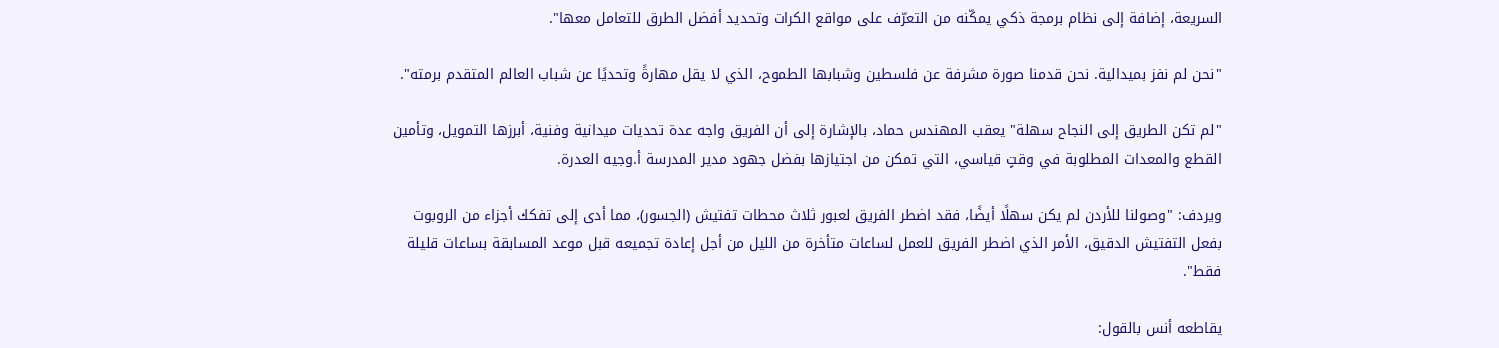السريعة، إضافة إلى نظام برمجة ذكي يمكّنه من التعرّف على مواقع الكرات وتحديد أفضل الطرق للتعامل معها".

"نحن لم نفز بميدالية. نحن قدمنا صورة مشرفة عن فلسطين وشبابها الطموح، الذي لا يقل مهارةً وتحديًا عن شباب العالم المتقدم برمته".

"لم تكن الطريق إلى النجاح سهلة" يعقب المهندس حماد، بالإشارة إلى أن الفريق واجه عدة تحديات ميدانية وفنية، أبرزها التمويل، وتأمين القطع والمعدات المطلوبة في وقتٍ قياسي، التي تمكن من اجتيازها بفضل جهود مدير المدرسة أ.وجيه العدرة.

ويردف: "وصولنا للأردن لم يكن سهلًا أيضًا، فقد اضطر الفريق لعبور ثلاث محطات تفتيش (الجسور)، مما أدى إلى تفكك أجزاء من الروبوت بفعل التفتيش الدقيق، الأمر الذي اضطر الفريق للعمل لساعات متأخرة من الليل من أجل إعادة تجميعه قبل موعد المسابقة بساعات قليلة فقط".

يقاطعه أنس بالقول: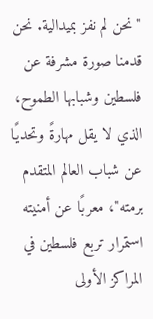"نحن لم نفز بميدالية. نحن قدمنا صورة مشرفة عن فلسطين وشبابها الطموح، الذي لا يقل مهارةً وتحديًا عن شباب العالم المتقدم برمته"، معربًا عن أمنيته استمرار تربع فلسطين في المراكز الأولى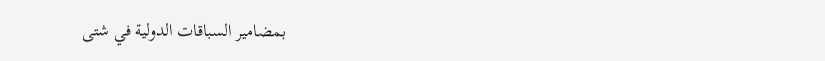بمضامير السباقات الدولية في شتى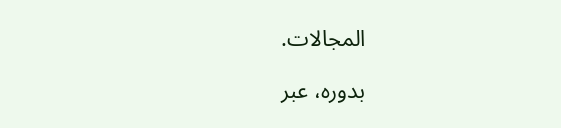المجالات.

بدوره، عبر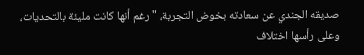صديقه الجندي عن سعادته بخوض التجربة، "رغم أنها كانت مليئة بالتحديات، وعلى رأسها اختلاف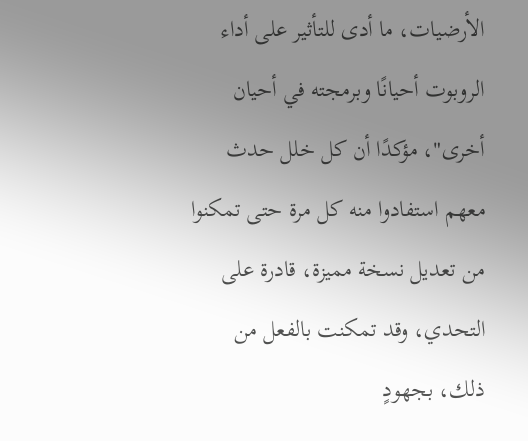الأرضيات، ما أدى للتأثير على أداء الروبوت أحيانًا وبرمجته في أحيان أخرى"، مؤكدًا أن كل خلل حدث معهم استفادوا منه كل مرة حتى تمكنوا من تعديل نسخة مميزة، قادرة على التحدي، وقد تمكنت بالفعل من ذلك، بجهودٍ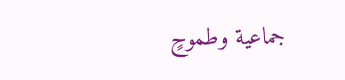جماعية وطموحٍ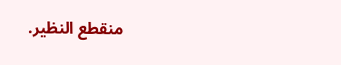منقطع النظير.